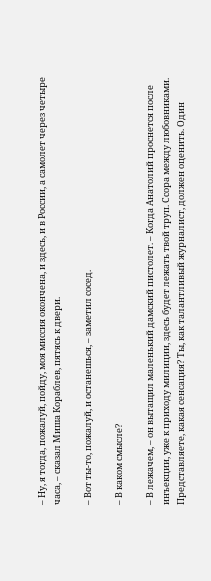– Ну, я тогда, пожалуй, пойду, моя миссия окончена, и здесь, и в России, а самолет через четыре часа, – сказал Миша Кораблев, пятясь к двери.

– Вот ты-то, пожалуй, и останешься, – заметил сосед.

– В каком смысле?

– В лежачем, – он вытащил маленький дамский пистолет. – Когда Анатолий проснется после инъекции, уже к приходу милиции, здесь будет лежать твой труп. Ссора между любовниками. Представляете, какая сенсация? Ты, как талантливый журналист, должен оценить. Один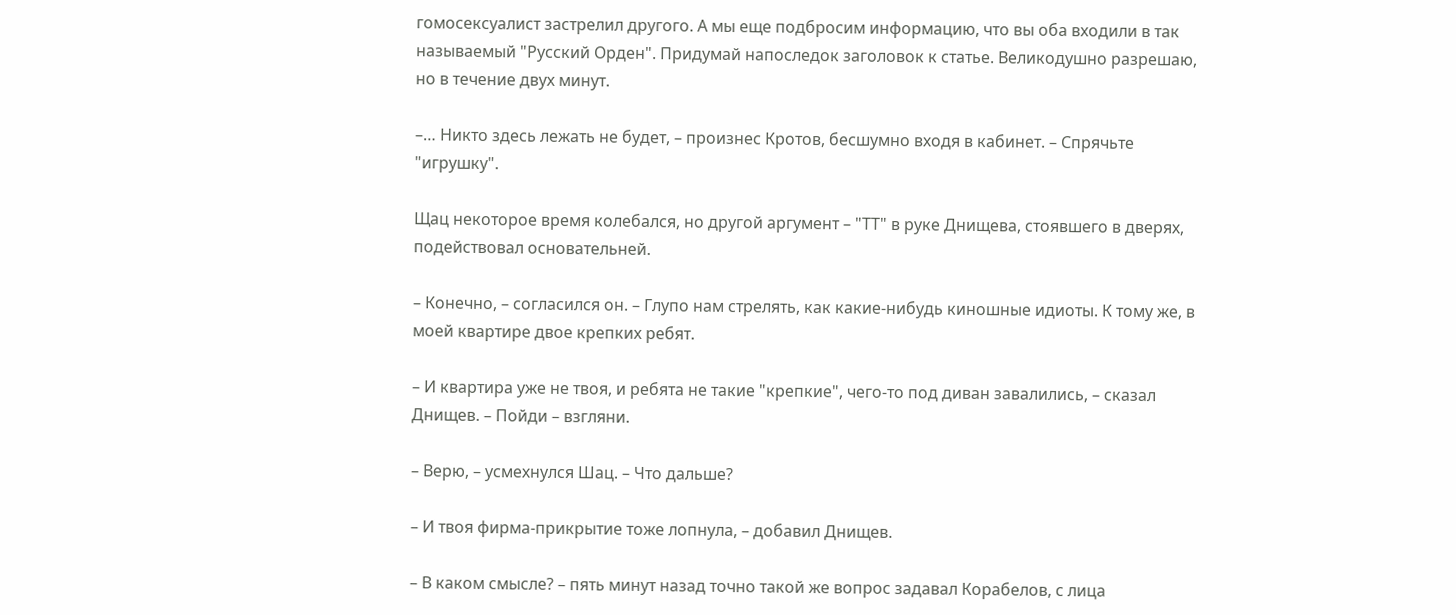гомосексуалист застрелил другого. А мы еще подбросим информацию, что вы оба входили в так называемый "Русский Орден". Придумай напоследок заголовок к статье. Великодушно разрешаю, но в течение двух минут.

–… Никто здесь лежать не будет, – произнес Кротов, бесшумно входя в кабинет. – Спрячьте "игрушку".

Щац некоторое время колебался, но другой аргумент – "ТТ" в руке Днищева, стоявшего в дверях, подействовал основательней.

– Конечно, – согласился он. – Глупо нам стрелять, как какие-нибудь киношные идиоты. К тому же, в моей квартире двое крепких ребят.

– И квартира уже не твоя, и ребята не такие "крепкие", чего-то под диван завалились, – сказал Днищев. – Пойди – взгляни.

– Верю, – усмехнулся Шац. – Что дальше?

– И твоя фирма-прикрытие тоже лопнула, – добавил Днищев.

– В каком смысле? – пять минут назад точно такой же вопрос задавал Корабелов, с лица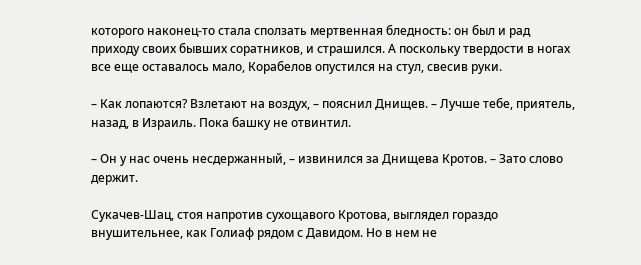которого наконец-то стала сползать мертвенная бледность: он был и рад приходу своих бывших соратников, и страшился. А поскольку твердости в ногах все еще оставалось мало, Корабелов опустился на стул, свесив руки.

– Как лопаются? Взлетают на воздух, – пояснил Днищев. – Лучше тебе, приятель, назад, в Израиль. Пока башку не отвинтил.

– Он у нас очень несдержанный, – извинился за Днищева Кротов. – Зато слово держит.

Сукачев-Шац, стоя напротив сухощавого Кротова, выглядел гораздо внушительнее, как Голиаф рядом с Давидом. Но в нем не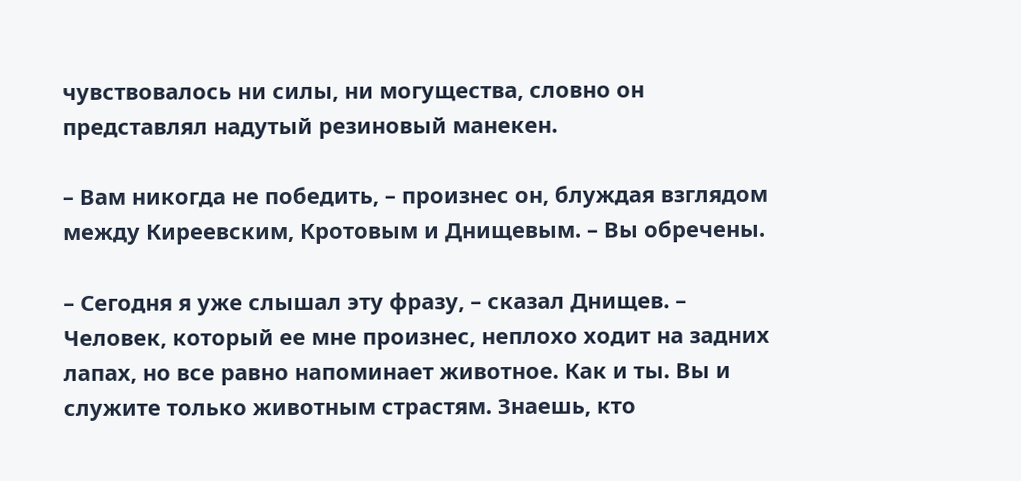чувствовалось ни силы, ни могущества, словно он представлял надутый резиновый манекен.

– Вам никогда не победить, – произнес он, блуждая взглядом между Киреевским, Кротовым и Днищевым. – Вы обречены.

– Сегодня я уже слышал эту фразу, – сказал Днищев. – Человек, который ее мне произнес, неплохо ходит на задних лапах, но все равно напоминает животное. Как и ты. Вы и служите только животным страстям. Знаешь, кто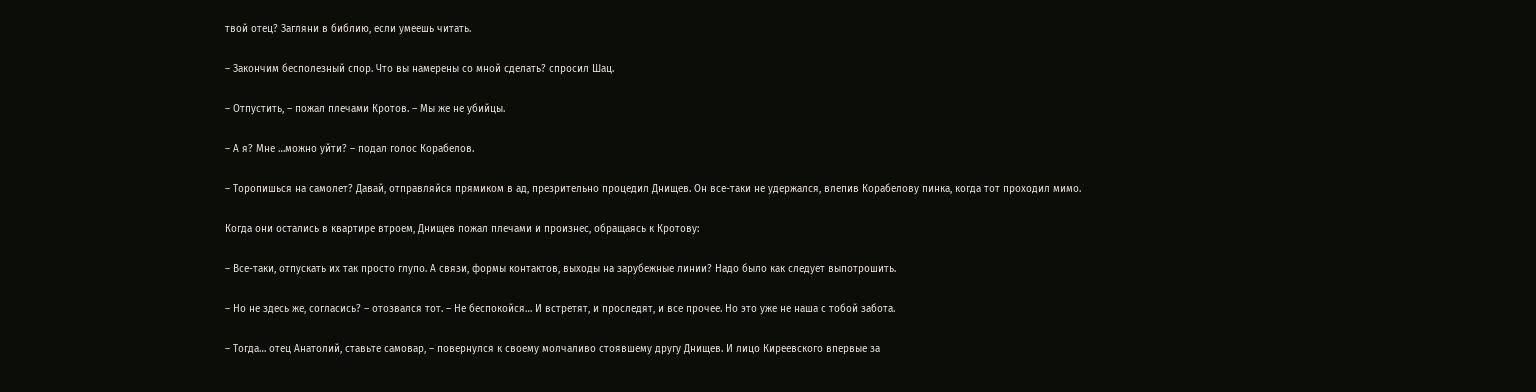твой отец? Загляни в библию, если умеешь читать.

– Закончим бесполезный спор. Что вы намерены со мной сделать? спросил Шац.

– Отпустить, – пожал плечами Кротов. – Мы же не убийцы.

– А я? Мне …можно уйти? – подал голос Корабелов.

– Торопишься на самолет? Давай, отправляйся прямиком в ад, презрительно процедил Днищев. Он все-таки не удержался, влепив Корабелову пинка, когда тот проходил мимо.

Когда они остались в квартире втроем, Днищев пожал плечами и произнес, обращаясь к Кротову:

– Все-таки, отпускать их так просто глупо. А связи, формы контактов, выходы на зарубежные линии? Надо было как следует выпотрошить.

– Но не здесь же, согласись? – отозвался тот. – Не беспокойся… И встретят, и проследят, и все прочее. Но это уже не наша с тобой забота.

– Тогда… отец Анатолий, ставьте самовар, – повернулся к своему молчаливо стоявшему другу Днищев. И лицо Киреевского впервые за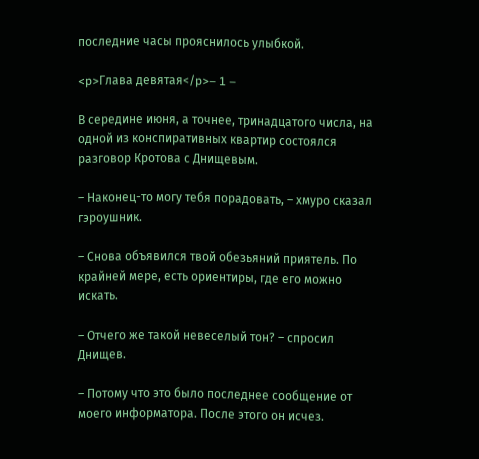последние часы прояснилось улыбкой.

<p>Глава девятая</p>– 1 –

В середине июня, а точнее, тринадцатого числа, на одной из конспиративных квартир состоялся разговор Кротова с Днищевым.

– Наконец-то могу тебя порадовать, – хмуро сказал гэроушник.

– Снова объявился твой обезьяний приятель. По крайней мере, есть ориентиры, где его можно искать.

– Отчего же такой невеселый тон? – спросил Днищев.

– Потому что это было последнее сообщение от моего информатора. После этого он исчез.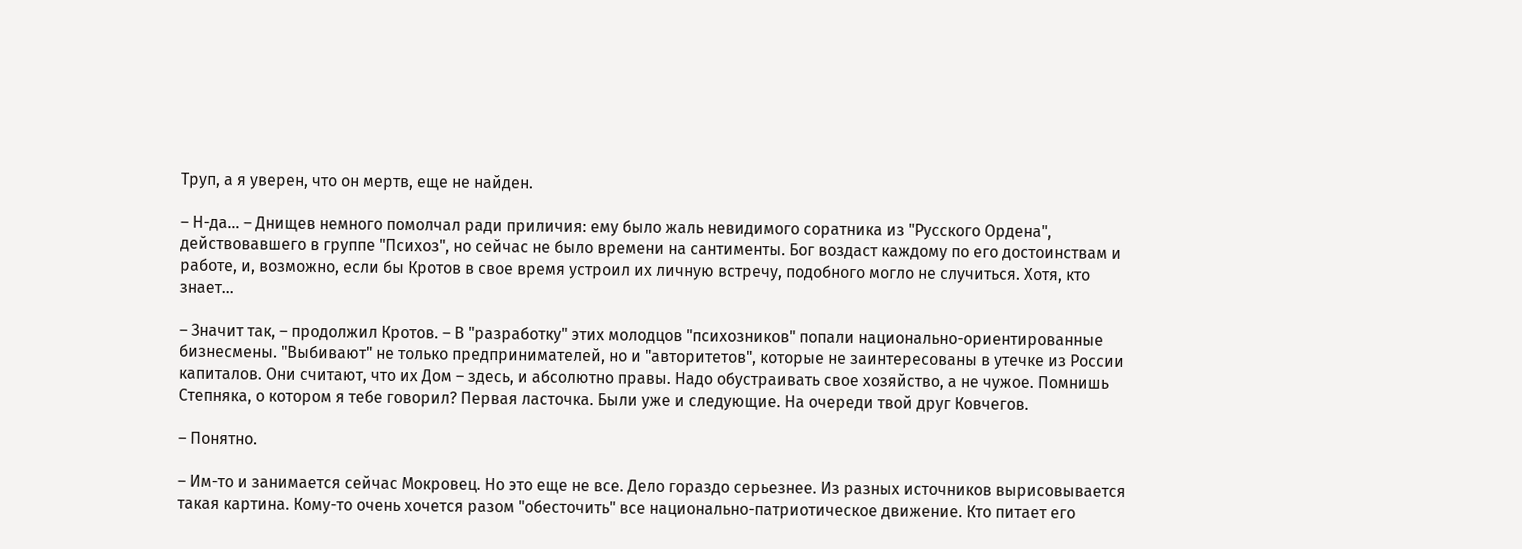Труп, а я уверен, что он мертв, еще не найден.

– Н-да… – Днищев немного помолчал ради приличия: ему было жаль невидимого соратника из "Русского Ордена", действовавшего в группе "Психоз", но сейчас не было времени на сантименты. Бог воздаст каждому по его достоинствам и работе, и, возможно, если бы Кротов в свое время устроил их личную встречу, подобного могло не случиться. Хотя, кто знает…

– Значит так, – продолжил Кротов. – В "разработку" этих молодцов "психозников" попали национально-ориентированные бизнесмены. "Выбивают" не только предпринимателей, но и "авторитетов", которые не заинтересованы в утечке из России капиталов. Они считают, что их Дом – здесь, и абсолютно правы. Надо обустраивать свое хозяйство, а не чужое. Помнишь Степняка, о котором я тебе говорил? Первая ласточка. Были уже и следующие. На очереди твой друг Ковчегов.

– Понятно.

– Им-то и занимается сейчас Мокровец. Но это еще не все. Дело гораздо серьезнее. Из разных источников вырисовывается такая картина. Кому-то очень хочется разом "обесточить" все национально-патриотическое движение. Кто питает его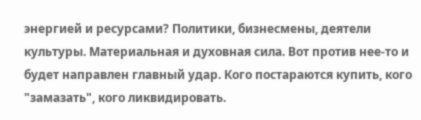энергией и ресурсами? Политики, бизнесмены, деятели культуры. Материальная и духовная сила. Вот против нее-то и будет направлен главный удар. Кого постараются купить, кого "замазать", кого ликвидировать.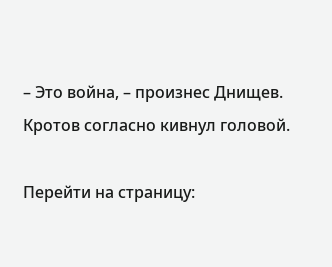– Это война, – произнес Днищев. Кротов согласно кивнул головой.

Перейти на страницу: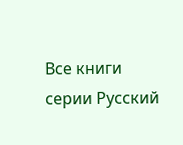Все книги серии Русский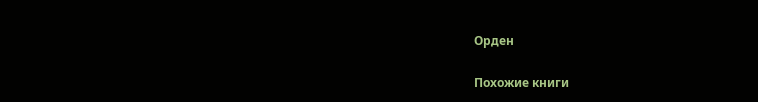Орден

Похожие книги